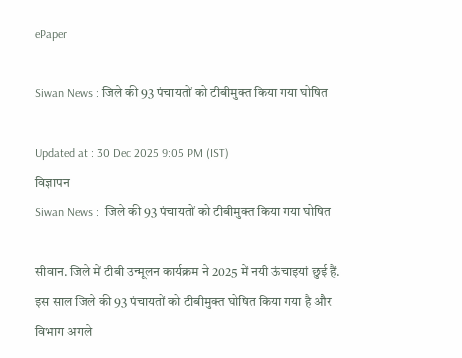ePaper

Siwan News : जिले की 93 पंचायतों को टीबीमुक्त किया गया घोषित

Updated at : 30 Dec 2025 9:05 PM (IST)
विज्ञापन
Siwan News :  जिले की 93 पंचायतों को टीबीमुक्त किया गया घोषित

सीवान. जिले में टीबी उन्मूलन कार्यक्रम ने 2025 में नयी ऊंचाइयां छुई हैं. इस साल जिले की 93 पंचायतों को टीबीमुक्त घोषित किया गया है और विभाग अगले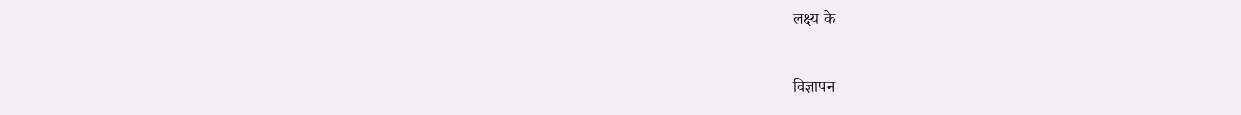लक्ष्य के

विज्ञापन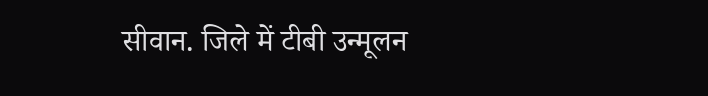सीवान. जिले में टीबी उन्मूलन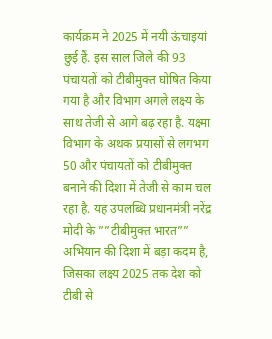कार्यक्रम ने 2025 में नयी ऊंचाइयां छुई हैं. इस साल जिले की 93 पंचायतों को टीबीमुक्त घोषित किया गया है और विभाग अगले लक्ष्य के साथ तेजी से आगे बढ़ रहा है. यक्ष्मा विभाग के अथक प्रयासों से लगभग 50 और पंचायतों को टीबीमुक्त बनाने की दिशा में तेजी से काम चल रहा है. यह उपलब्धि प्रधानमंत्री नरेंद्र मोदी के ””टीबीमुक्त भारत”” अभियान की दिशा में बड़ा कदम है, जिसका लक्ष्य 2025 तक देश को टीबी से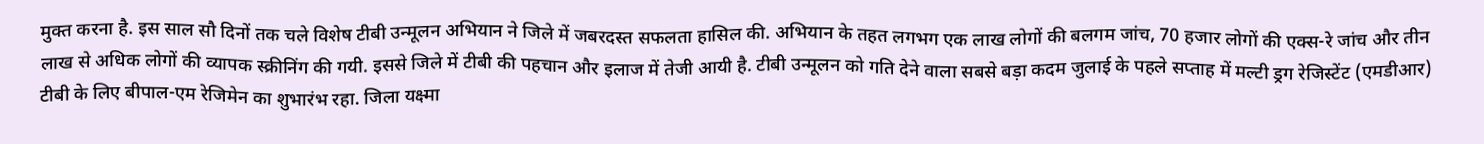मुक्त करना है. इस साल सौ दिनों तक चले विशेष टीबी उन्मूलन अभियान ने जिले में जबरदस्त सफलता हासिल की. अभियान के तहत लगभग एक लाख लोगों की बलगम जांच, 70 हजार लोगों की एक्स-रे जांच और तीन लाख से अधिक लोगों की व्यापक स्क्रीनिंग की गयी. इससे जिले में टीबी की पहचान और इलाज में तेजी आयी है. टीबी उन्मूलन को गति देने वाला सबसे बड़ा कदम जुलाई के पहले सप्ताह में मल्टी ड्रग रेजिस्टेंट (एमडीआर) टीबी के लिए बीपाल-एम रेजिमेन का शुभारंभ रहा. जिला यक्ष्मा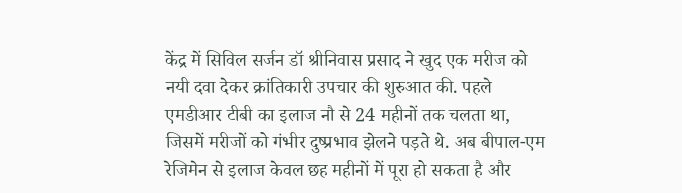केंद्र में सिविल सर्जन डॉ श्रीनिवास प्रसाद ने खुद एक मरीज को नयी दवा देकर क्रांतिकारी उपचार की शुरुआत की. पहले एमडीआर टीबी का इलाज नौ से 24 महीनों तक चलता था, जिसमें मरीजों को गंभीर दुष्प्रभाव झेलने पड़ते थे. अब बीपाल-एम रेजिमेन से इलाज केवल छह महीनों में पूरा हो सकता है और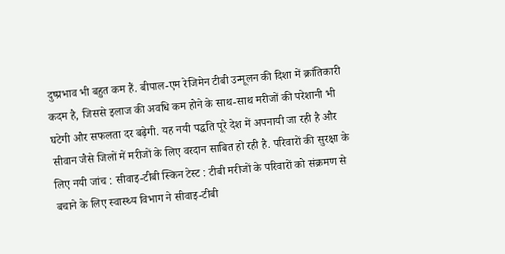दुष्प्रभाव भी बहुत कम हैं. बीपाल-एम रेजिमेन टीबी उन्मूलन की दिशा में क्रांतिकारी कदम है, जिससे इलाज की अवधि कम होने के साथ-साथ मरीजों की परेशानी भी घटेगी और सफलता दर बढ़ेगी. यह नयी पद्धति पूरे देश में अपनायी जा रही है और सीवान जैसे जिलों में मरीजों के लिए वरदान साबित हो रही है. परिवारों की सुरक्षा के लिए नयी जांच : सीवाइ-टीबी स्किन टेस्ट : टीबी मरीजों के परिवारों को संक्रमण से बचाने के लिए स्वास्थ्य विभाग ने सीवाइ-टीबी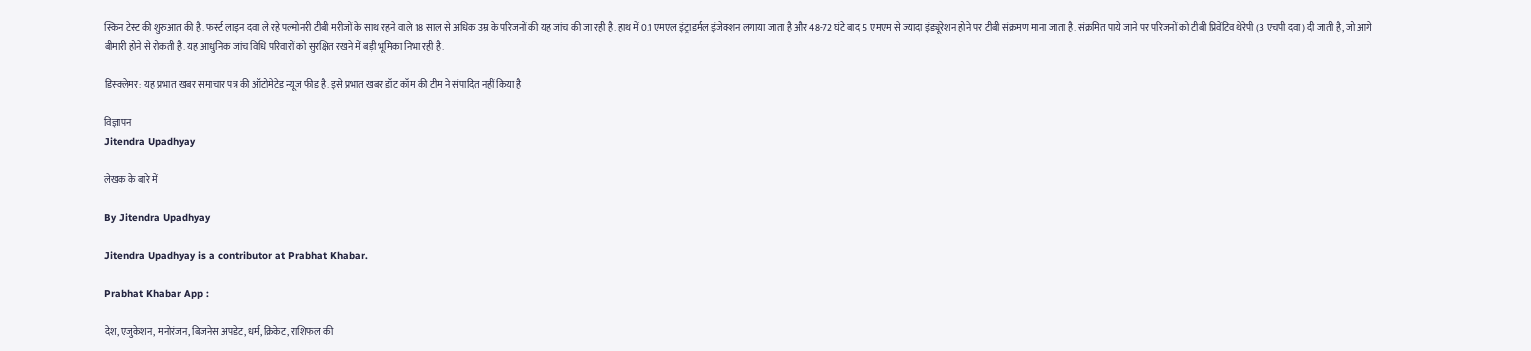स्किन टेस्ट की शुरुआत की है. फर्स्ट लाइन दवा ले रहे पल्मोनरी टीबी मरीजों के साथ रहने वाले 18 साल से अधिक उम्र के परिजनों की यह जांच की जा रही है. हाथ में 0.1 एमएल इंट्राडर्मल इंजेक्शन लगाया जाता है और 48-72 घंटे बाद 5 एमएम से ज्यादा इंड्यूरेशन होने पर टीबी संक्रमण माना जाता है. संक्रमित पाये जाने पर परिजनों को टीबी प्रिवेंटिव थेरेपी (3 एचपी दवा) दी जाती है, जो आगे बीमारी होने से रोकती है. यह आधुनिक जांच विधि परिवारों को सुरक्षित रखने में बड़ी भूमिका निभा रही है.

डिस्क्लेमर: यह प्रभात खबर समाचार पत्र की ऑटोमेटेड न्यूज फीड है. इसे प्रभात खबर डॉट कॉम की टीम ने संपादित नहीं किया है

विज्ञापन
Jitendra Upadhyay

लेखक के बारे में

By Jitendra Upadhyay

Jitendra Upadhyay is a contributor at Prabhat Khabar.

Prabhat Khabar App :

देश, एजुकेशन, मनोरंजन, बिजनेस अपडेट, धर्म, क्रिकेट, राशिफल की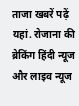ताजा खबरें पढ़ें यहां. रोजाना की ब्रेकिंग हिंदी न्यूज और लाइव न्यूज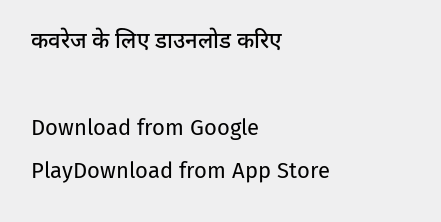कवरेज के लिए डाउनलोड करिए

Download from Google PlayDownload from App Store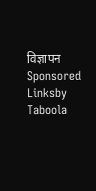विज्ञापन
Sponsored Linksby Taboola